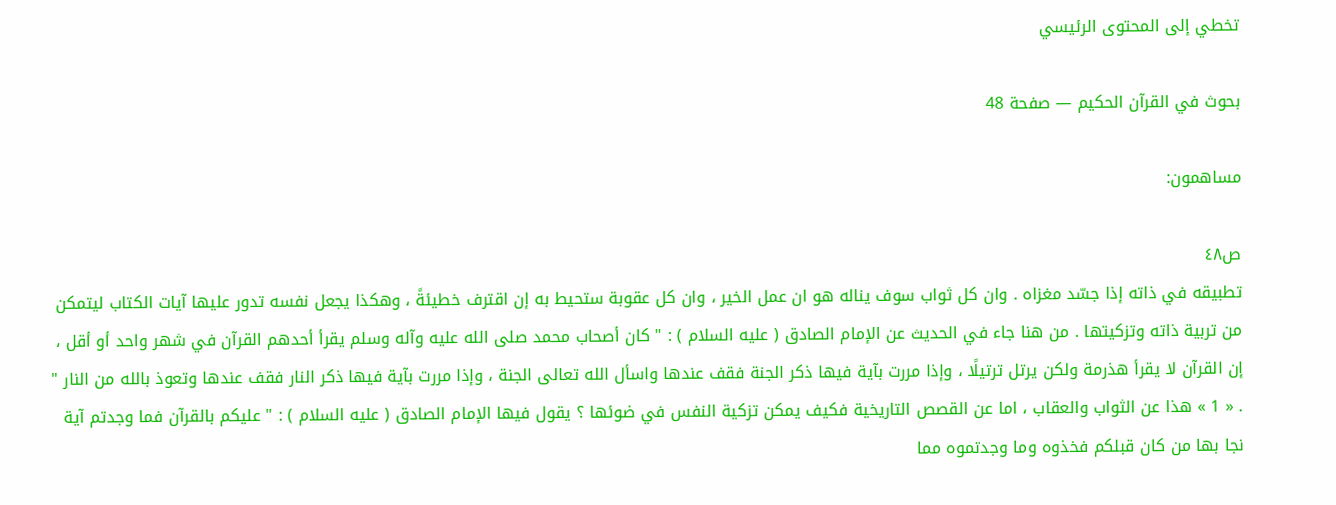تخطي إلى المحتوى الرئيسي

بحوث في القرآن الحكيم — صفحة 48

مساهمون:

ص٤٨
تطبيقه في ذاته إذا جسّد مغزاه . وان كل ثواب سوف يناله هو ان عمل الخير ، وان كل عقوبة ستحيط به إن اقترف خطيئةً ، وهكذا يجعل نفسه تدور عليها آيات الكتاب ليتمكن من تربية ذاته وتزكيتها . من هنا جاء في الحديث عن الإمام الصادق ( عليه السلام ) : " كان أصحاب محمد صلى الله عليه وآله وسلم يقرأ أحدهم القرآن في شهر واحد أو أقل ، إن القرآن لا يقرأ هذرمة ولكن يرتل ترتيلًا ، وإذا مررت بآية فيها ذكر الجنة فقف عندها واسأل الله تعالى الجنة ، وإذا مررت بآية فيها ذكر النار فقف عندها وتعوذ بالله من النار " . « 1 » هذا عن الثواب والعقاب ، اما عن القصص التاريخية فكيف يمكن تزكية النفس في ضوئها ؟ يقول فيها الإمام الصادق ( عليه السلام ) : " عليكم بالقرآن فما وجدتم آية نجا بها من كان قبلكم فخذوه وما وجدتموه مما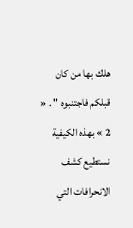هلك بها من كان قبلكم فاجتنبوه " . « 2 » بهذه الكيفية نستطيع كشف الانحرافات التي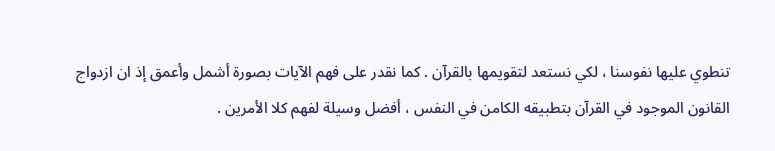تنطوي عليها نفوسنا ، لكي نستعد لتقويمها بالقرآن . كما نقدر على فهم الآيات بصورة أشمل وأعمق إذ ان ازدواج القانون الموجود في القرآن بتطبيقه الكامن في النفس ، أفضل وسيلة لفهم كلا الأمرين .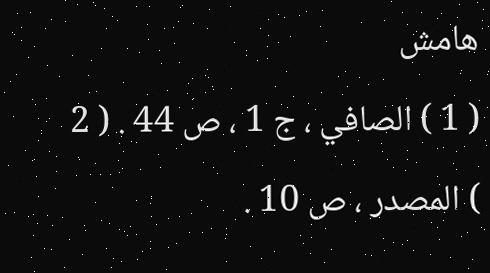هامش
( 1 ) الصافي ، ج 1 ، ص 44 . ( 2 ) المصدر ، ص 10 .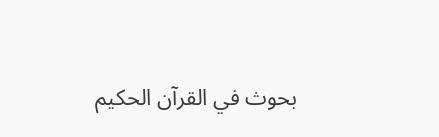بحوث في القرآن الحكيم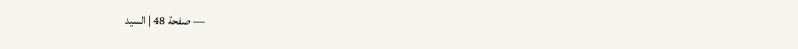— صفحة 48 | السيد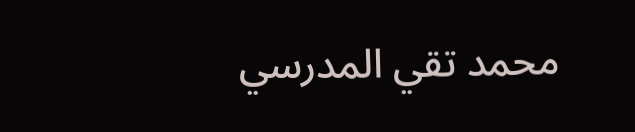محمد تقي المدرسي